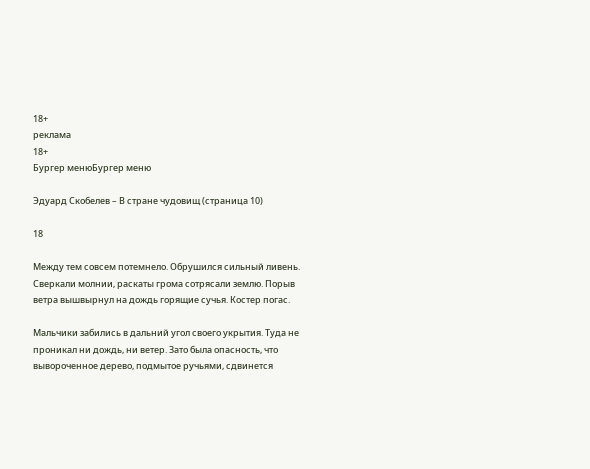18+
реклама
18+
Бургер менюБургер меню

Эдуард Скобелев – В стране чудовищ (страница 10)

18

Между тем совсем потемнело. Обрушился сильный ливень. Сверкали молнии, раскаты грома сотрясали землю. Порыв ветра вышвырнул на дождь горящие сучья. Костер погас.

Мальчики забились в дальний угол своего укрытия. Туда не проникал ни дождь, ни ветер. Зато была опасность, что вывороченное дерево, подмытое ручьями, сдвинется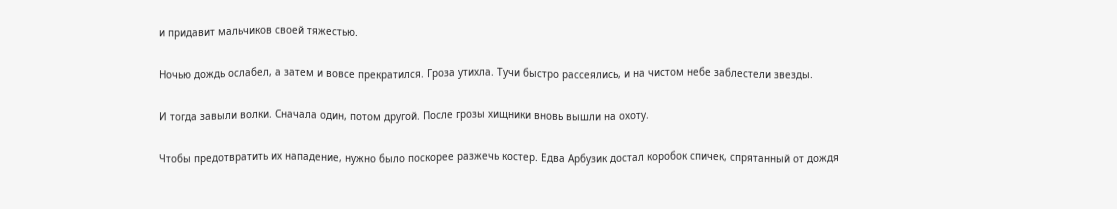и придавит мальчиков своей тяжестью.

Ночью дождь ослабел, а затем и вовсе прекратился. Гроза утихла. Тучи быстро рассеялись, и на чистом небе заблестели звезды.

И тогда завыли волки. Сначала один, потом другой. После грозы хищники вновь вышли на охоту.

Чтобы предотвратить их нападение, нужно было поскорее разжечь костер. Едва Арбузик достал коробок спичек, спрятанный от дождя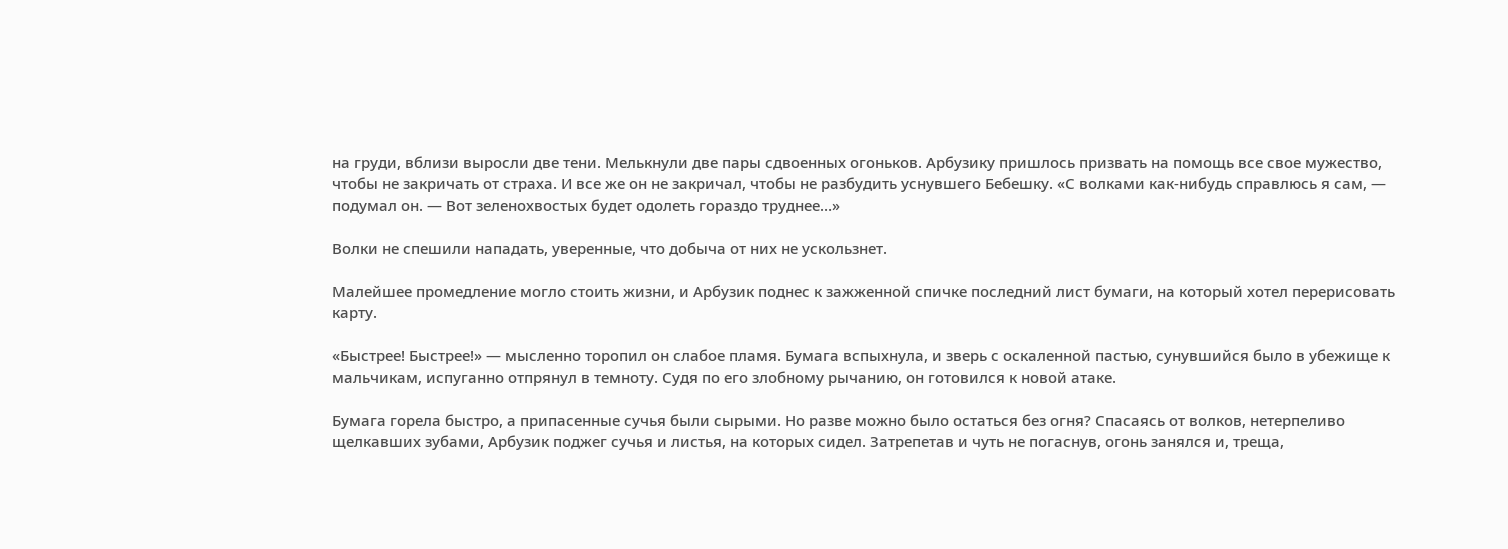на груди, вблизи выросли две тени. Мелькнули две пары сдвоенных огоньков. Арбузику пришлось призвать на помощь все свое мужество, чтобы не закричать от страха. И все же он не закричал, чтобы не разбудить уснувшего Бебешку. «С волками как-нибудь справлюсь я сам, — подумал он. — Вот зеленохвостых будет одолеть гораздо труднее…»

Волки не спешили нападать, уверенные, что добыча от них не ускользнет.

Малейшее промедление могло стоить жизни, и Арбузик поднес к зажженной спичке последний лист бумаги, на который хотел перерисовать карту.

«Быстрее! Быстрее!» — мысленно торопил он слабое пламя. Бумага вспыхнула, и зверь с оскаленной пастью, сунувшийся было в убежище к мальчикам, испуганно отпрянул в темноту. Судя по его злобному рычанию, он готовился к новой атаке.

Бумага горела быстро, а припасенные сучья были сырыми. Но разве можно было остаться без огня? Спасаясь от волков, нетерпеливо щелкавших зубами, Арбузик поджег сучья и листья, на которых сидел. Затрепетав и чуть не погаснув, огонь занялся и, треща,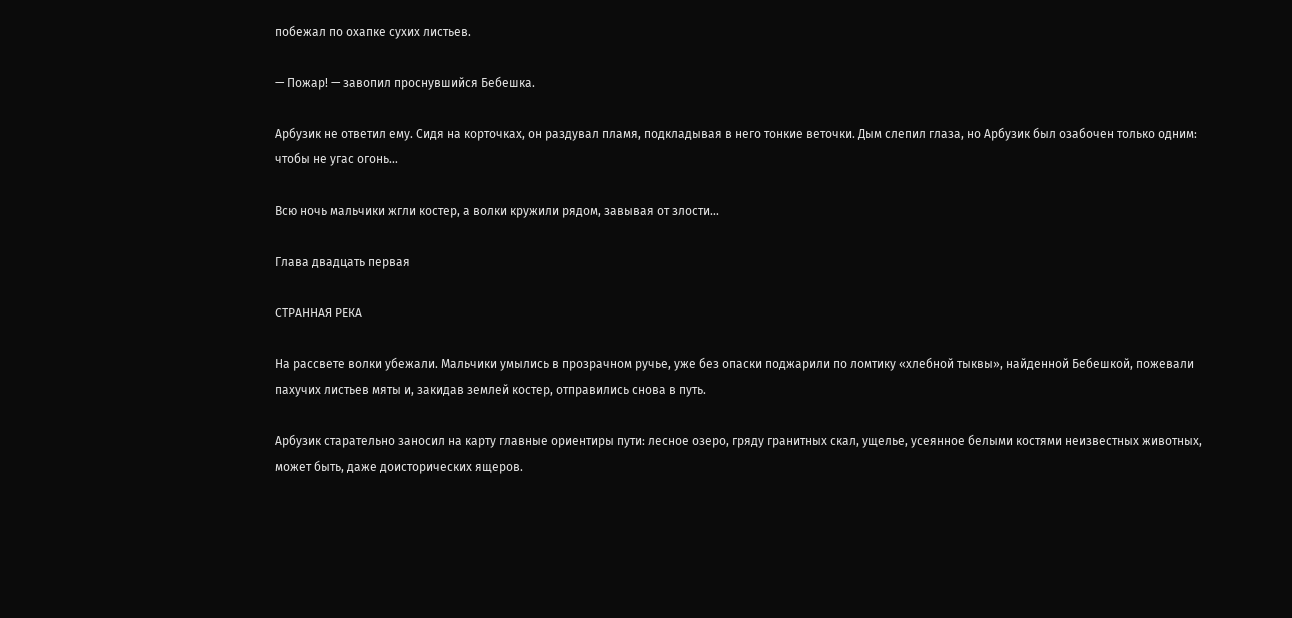побежал по охапке сухих листьев.

— Пожар! — завопил проснувшийся Бебешка.

Арбузик не ответил ему. Сидя на корточках, он раздувал пламя, подкладывая в него тонкие веточки. Дым слепил глаза, но Арбузик был озабочен только одним: чтобы не угас огонь…

Всю ночь мальчики жгли костер, а волки кружили рядом, завывая от злости…

Глава двадцать первая

СТРАННАЯ РЕКА

На рассвете волки убежали. Мальчики умылись в прозрачном ручье, уже без опаски поджарили по ломтику «хлебной тыквы», найденной Бебешкой, пожевали пахучих листьев мяты и, закидав землей костер, отправились снова в путь.

Арбузик старательно заносил на карту главные ориентиры пути: лесное озеро, гряду гранитных скал, ущелье, усеянное белыми костями неизвестных животных, может быть, даже доисторических ящеров.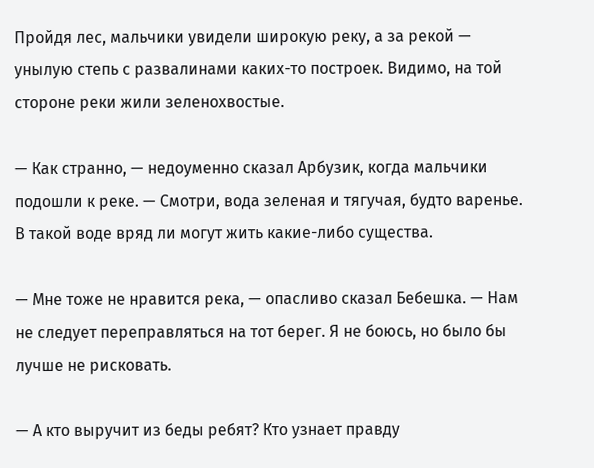Пройдя лес, мальчики увидели широкую реку, а за рекой — унылую степь с развалинами каких-то построек. Видимо, на той стороне реки жили зеленохвостые.

— Как странно, — недоуменно сказал Арбузик, когда мальчики подошли к реке. — Смотри, вода зеленая и тягучая, будто варенье. В такой воде вряд ли могут жить какие-либо существа.

— Мне тоже не нравится река, — опасливо сказал Бебешка. — Нам не следует переправляться на тот берег. Я не боюсь, но было бы лучше не рисковать.

— А кто выручит из беды ребят? Кто узнает правду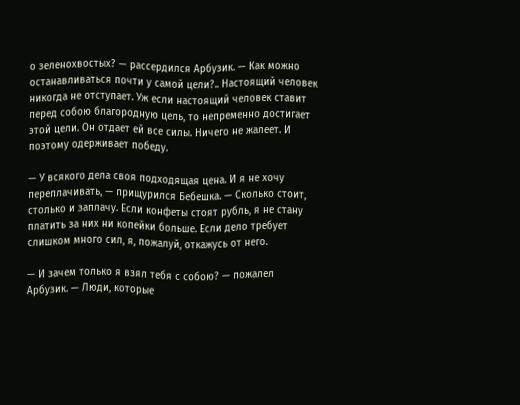о зеленохвостых? — рассердился Арбузик. — Как можно останавливаться почти у самой цели?.. Настоящий человек никогда не отступает. Уж если настоящий человек ставит перед собою благородную цель, то непременно достигает этой цели. Он отдает ей все силы. Ничего не жалеет. И поэтому одерживает победу.

— У всякого дела своя подходящая цена. И я не хочу переплачивать, — прищурился Бебешка. — Сколько стоит, столько и заплачу. Если конфеты стоят рубль, я не стану платить за них ни копейки больше. Если дело требует слишком много сил, я, пожалуй, откажусь от него.

— И зачем только я взял тебя с собою? — пожалел Арбузик. — Люди, которые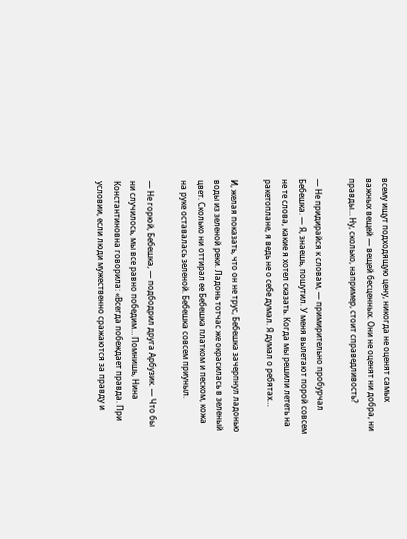всему ищут подходящую цену, никогда не оценят самых важных вещей — вещей бесценных. Они не оценят ни добра, ни правды… Ну, сколько, например, стоит справедливость?

— Не придирайся к словам, — примирительно пробурчал Бебешка. — Я, знаешь, пошутил. У меня вылетают порой совсем не те слова, какие я хотел сказать. Когда мы решили лететь на ракетоплане, я ведь не о себе думал. Я думал о ребятах…

И, желая показать, что он не трус, Бебешка зачерпнул ладонью воды из зеленой реки. Ладонь тотчас же окрасилась в зеленый цвет. Сколько ни оттирал ее Бебешка платком и песком, кожа на руке оставалась зеленой. Бебешка совсем приуныл.

— Не горюй, Бебешка, — подбодрил друга Арбузик. — Что бы ни случилось, мы все равно победим… Помнишь, Нина Константиновна говорила: «Всегда побеждает правда. При условии, если люди мужественно сражаются за правду и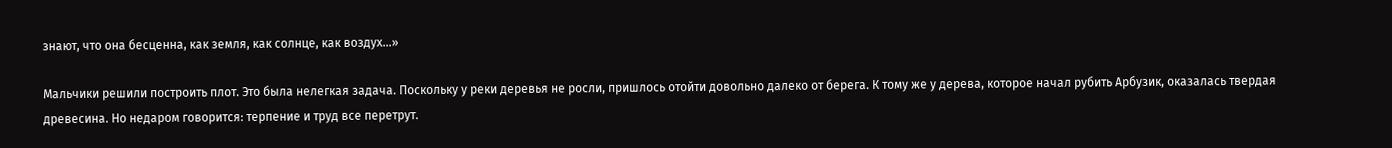знают, что она бесценна, как земля, как солнце, как воздух…»

Мальчики решили построить плот. Это была нелегкая задача. Поскольку у реки деревья не росли, пришлось отойти довольно далеко от берега. К тому же у дерева, которое начал рубить Арбузик, оказалась твердая древесина. Но недаром говорится: терпение и труд все перетрут.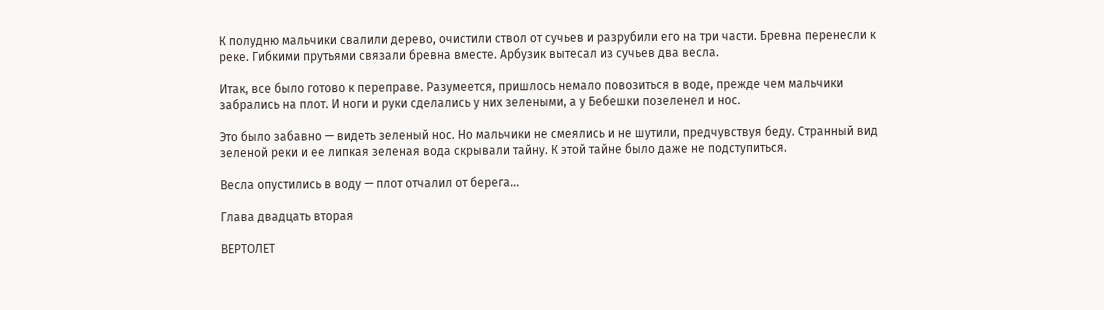К полудню мальчики свалили дерево, очистили ствол от сучьев и разрубили его на три части. Бревна перенесли к реке. Гибкими прутьями связали бревна вместе. Арбузик вытесал из сучьев два весла.

Итак, все было готово к переправе. Разумеется, пришлось немало повозиться в воде, прежде чем мальчики забрались на плот. И ноги и руки сделались у них зелеными, а у Бебешки позеленел и нос.

Это было забавно — видеть зеленый нос. Но мальчики не смеялись и не шутили, предчувствуя беду. Странный вид зеленой реки и ее липкая зеленая вода скрывали тайну. К этой тайне было даже не подступиться.

Весла опустились в воду — плот отчалил от берега…

Глава двадцать вторая

ВЕРТОЛЕТ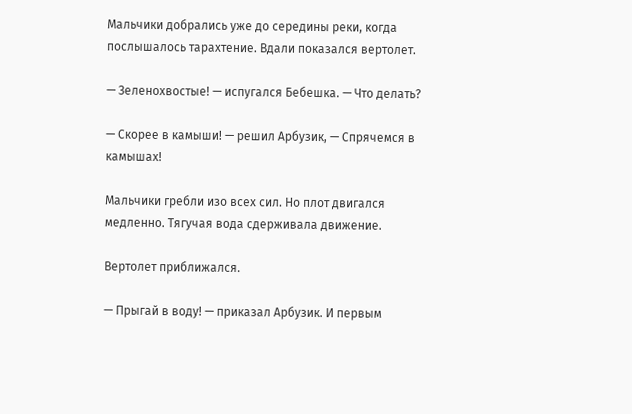Мальчики добрались уже до середины реки, когда послышалось тарахтение. Вдали показался вертолет.

— Зеленохвостые! — испугался Бебешка. — Что делать?

— Скорее в камыши! — решил Арбузик, — Спрячемся в камышах!

Мальчики гребли изо всех сил. Но плот двигался медленно. Тягучая вода сдерживала движение.

Вертолет приближался.

— Прыгай в воду! — приказал Арбузик. И первым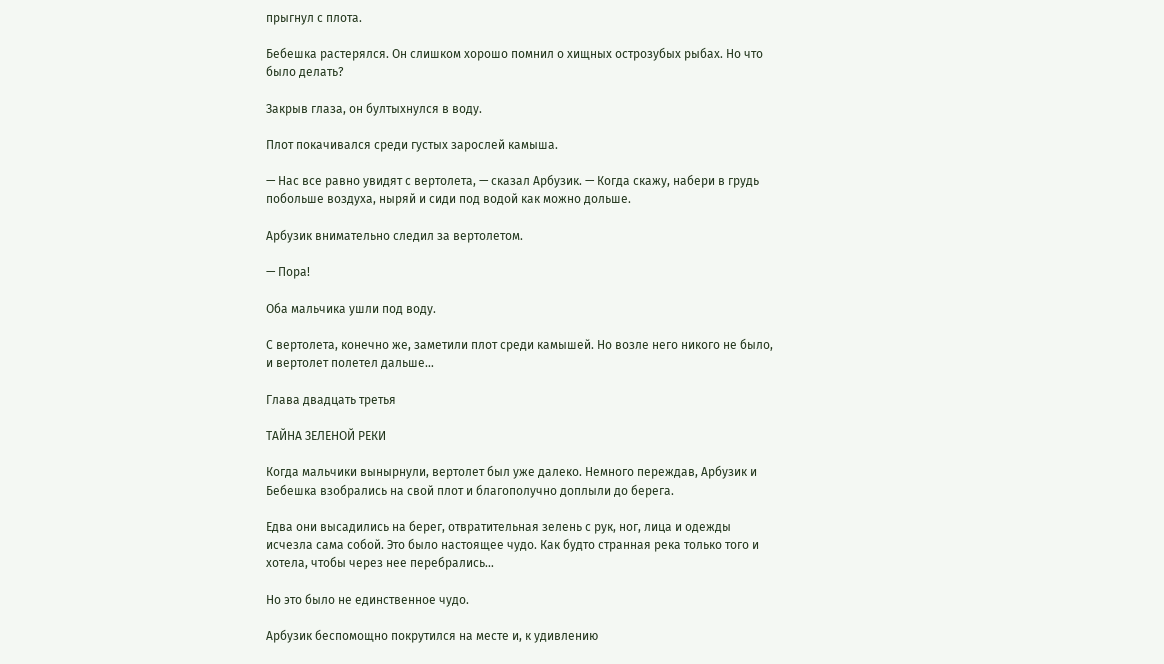прыгнул с плота.

Бебешка растерялся. Он слишком хорошо помнил о хищных острозубых рыбах. Но что было делать?

Закрыв глаза, он бултыхнулся в воду.

Плот покачивался среди густых зарослей камыша.

— Нас все равно увидят с вертолета, — сказал Арбузик. — Когда скажу, набери в грудь побольше воздуха, ныряй и сиди под водой как можно дольше.

Арбузик внимательно следил за вертолетом.

— Пора!

Оба мальчика ушли под воду.

С вертолета, конечно же, заметили плот среди камышей. Но возле него никого не было, и вертолет полетел дальше…

Глава двадцать третья

ТАЙНА ЗЕЛЕНОЙ РЕКИ

Когда мальчики вынырнули, вертолет был уже далеко. Немного переждав, Арбузик и Бебешка взобрались на свой плот и благополучно доплыли до берега.

Едва они высадились на берег, отвратительная зелень с рук, ног, лица и одежды исчезла сама собой. Это было настоящее чудо. Как будто странная река только того и хотела, чтобы через нее перебрались…

Но это было не единственное чудо.

Арбузик беспомощно покрутился на месте и, к удивлению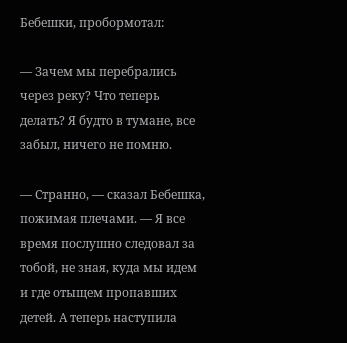Бебешки, пробормотал:

— Зачем мы перебрались через реку? Что теперь делать? Я будто в тумане, все забыл, ничего не помню.

— Странно, — сказал Бебешка, пожимая плечами. — Я все время послушно следовал за тобой, не зная, куда мы идем и где отыщем пропавших детей. А теперь наступила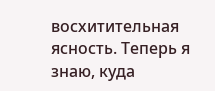восхитительная ясность. Теперь я знаю, куда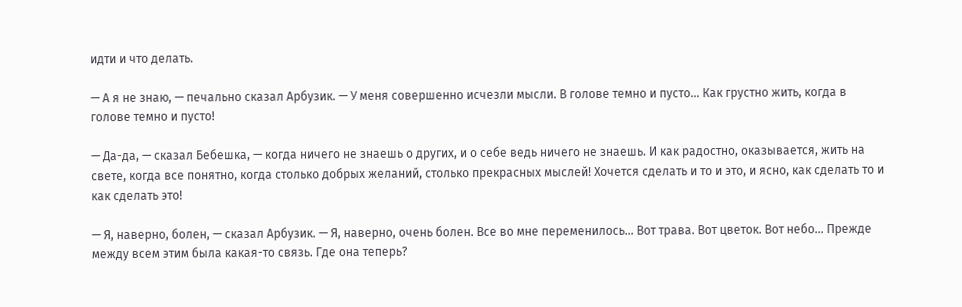идти и что делать.

— А я не знаю, — печально сказал Арбузик. — У меня совершенно исчезли мысли. В голове темно и пусто… Как грустно жить, когда в голове темно и пусто!

— Да-да, — сказал Бебешка, — когда ничего не знаешь о других, и о себе ведь ничего не знаешь. И как радостно, оказывается, жить на свете, когда все понятно, когда столько добрых желаний, столько прекрасных мыслей! Хочется сделать и то и это, и ясно, как сделать то и как сделать это!

— Я, наверно, болен, — сказал Арбузик. — Я, наверно, очень болен. Все во мне переменилось… Вот трава. Вот цветок. Вот небо… Прежде между всем этим была какая-то связь. Где она теперь?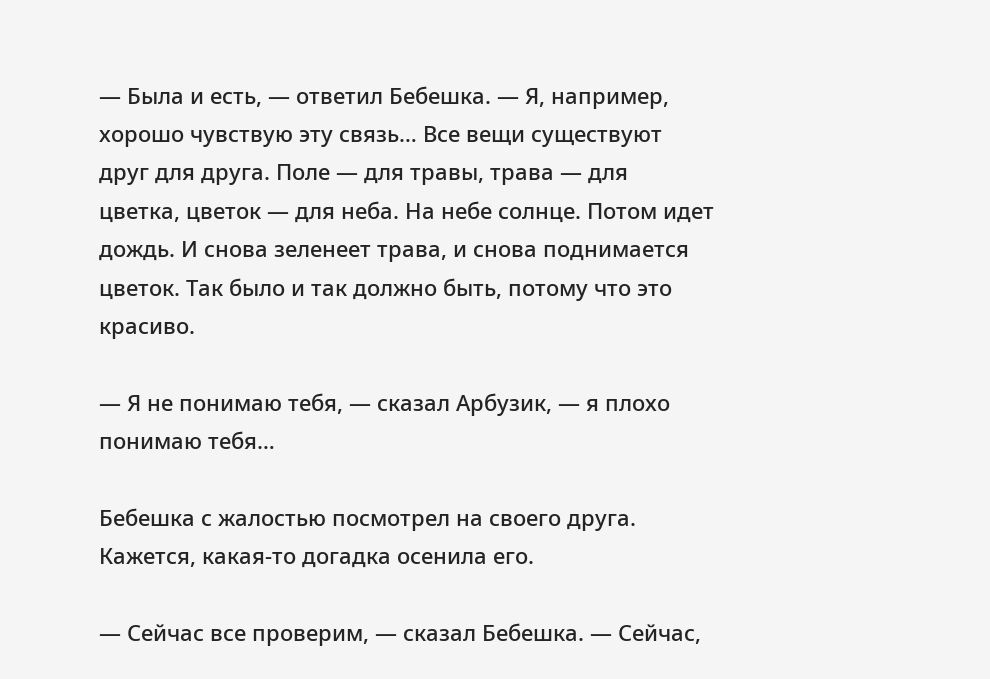— Была и есть, — ответил Бебешка. — Я, например, хорошо чувствую эту связь… Все вещи существуют друг для друга. Поле — для травы, трава — для цветка, цветок — для неба. На небе солнце. Потом идет дождь. И снова зеленеет трава, и снова поднимается цветок. Так было и так должно быть, потому что это красиво.

— Я не понимаю тебя, — сказал Арбузик, — я плохо понимаю тебя…

Бебешка с жалостью посмотрел на своего друга. Кажется, какая-то догадка осенила его.

— Сейчас все проверим, — сказал Бебешка. — Сейчас,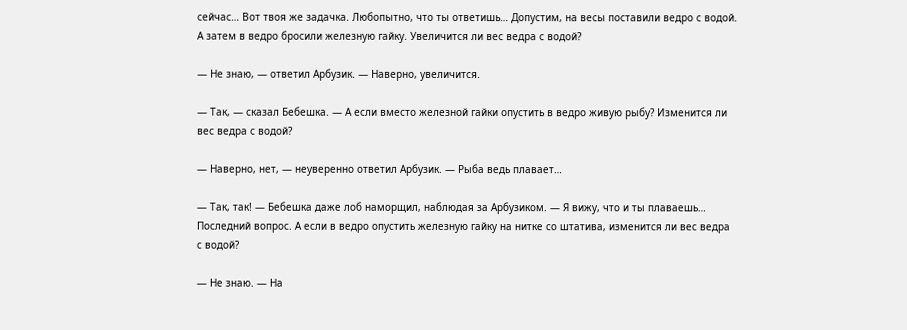сейчас… Вот твоя же задачка. Любопытно, что ты ответишь… Допустим, на весы поставили ведро с водой. А затем в ведро бросили железную гайку. Увеличится ли вес ведра с водой?

— Не знаю, — ответил Арбузик. — Наверно, увеличится.

— Так, — сказал Бебешка. — А если вместо железной гайки опустить в ведро живую рыбу? Изменится ли вес ведра с водой?

— Наверно, нет, — неуверенно ответил Арбузик. — Рыба ведь плавает…

— Так, так! — Бебешка даже лоб наморщил, наблюдая за Арбузиком. — Я вижу, что и ты плаваешь… Последний вопрос. А если в ведро опустить железную гайку на нитке со штатива, изменится ли вес ведра с водой?

— Не знаю. — На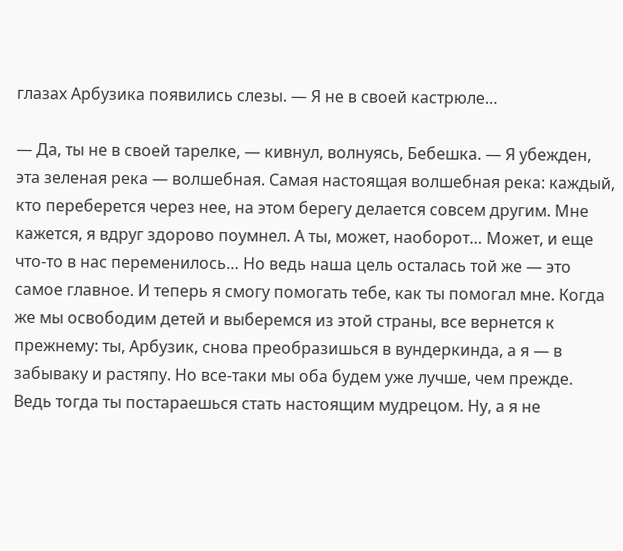глазах Арбузика появились слезы. — Я не в своей кастрюле…

— Да, ты не в своей тарелке, — кивнул, волнуясь, Бебешка. — Я убежден, эта зеленая река — волшебная. Самая настоящая волшебная река: каждый, кто переберется через нее, на этом берегу делается совсем другим. Мне кажется, я вдруг здорово поумнел. А ты, может, наоборот… Может, и еще что-то в нас переменилось… Но ведь наша цель осталась той же — это самое главное. И теперь я смогу помогать тебе, как ты помогал мне. Когда же мы освободим детей и выберемся из этой страны, все вернется к прежнему: ты, Арбузик, снова преобразишься в вундеркинда, а я — в забываку и растяпу. Но все-таки мы оба будем уже лучше, чем прежде. Ведь тогда ты постараешься стать настоящим мудрецом. Ну, а я не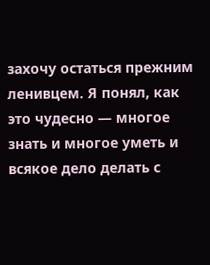захочу остаться прежним ленивцем. Я понял, как это чудесно — многое знать и многое уметь и всякое дело делать с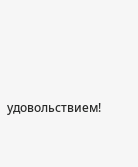удовольствием!